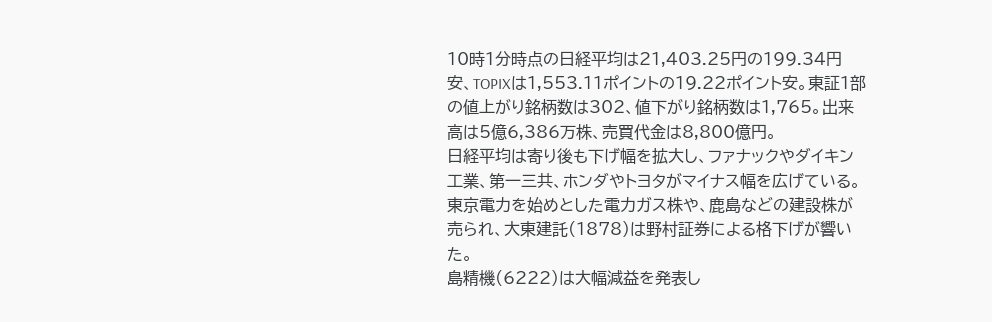10時1分時点の日経平均は21,403.25円の199.34円安、TOPIXは1,553.11ポイントの19.22ポイント安。東証1部の値上がり銘柄数は302、値下がり銘柄数は1,765。出来高は5億6,386万株、売買代金は8,800億円。
日経平均は寄り後も下げ幅を拡大し、ファナックやダイキン工業、第一三共、ホンダやトヨタがマイナス幅を広げている。
東京電力を始めとした電力ガス株や、鹿島などの建設株が売られ、大東建託(1878)は野村証券による格下げが響いた。
島精機(6222)は大幅減益を発表し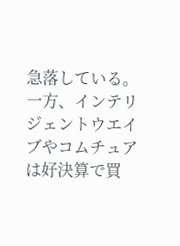急落している。
一方、インテリジェントウエイブやコムチュアは好決算で買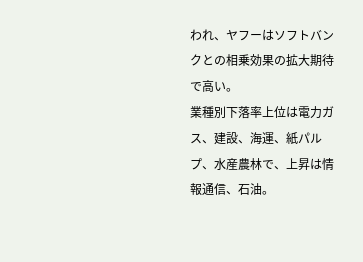われ、ヤフーはソフトバンクとの相乗効果の拡大期待で高い。
業種別下落率上位は電力ガス、建設、海運、紙パルプ、水産農林で、上昇は情報通信、石油。